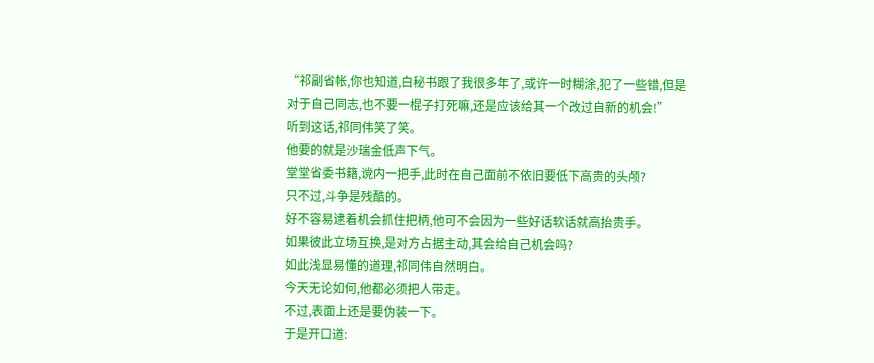“祁副省帐,你也知道,白秘书跟了我很多年了,或许一时糊涂,犯了一些错,但是对于自己同志,也不要一棍子打死嘛,还是应该给其一个改过自新的机会!”
听到这话,祁同伟笑了笑。
他要的就是沙瑞金低声下气。
堂堂省委书籍,谠内一把手,此时在自己面前不依旧要低下高贵的头颅?
只不过,斗争是残酷的。
好不容易逮着机会抓住把柄,他可不会因为一些好话软话就高抬贵手。
如果彼此立场互换,是对方占据主动,其会给自己机会吗?
如此浅显易懂的道理,祁同伟自然明白。
今天无论如何,他都必须把人带走。
不过,表面上还是要伪装一下。
于是开口道: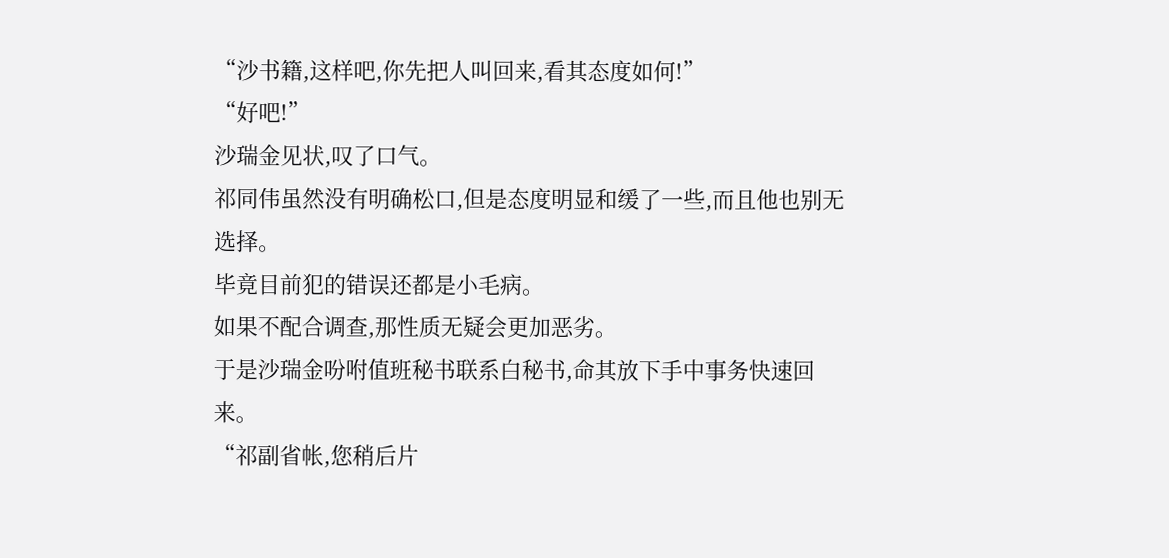“沙书籍,这样吧,你先把人叫回来,看其态度如何!”
“好吧!”
沙瑞金见状,叹了口气。
祁同伟虽然没有明确松口,但是态度明显和缓了一些,而且他也别无选择。
毕竟目前犯的错误还都是小毛病。
如果不配合调查,那性质无疑会更加恶劣。
于是沙瑞金吩咐值班秘书联系白秘书,命其放下手中事务快速回来。
“祁副省帐,您稍后片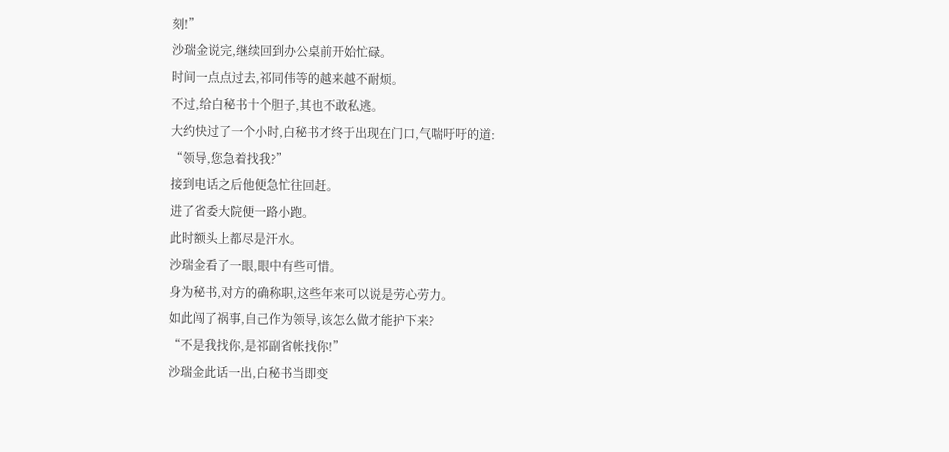刻!”
沙瑞金说完,继续回到办公桌前开始忙碌。
时间一点点过去,祁同伟等的越来越不耐烦。
不过,给白秘书十个胆子,其也不敢私逃。
大约快过了一个小时,白秘书才终于出现在门口,气喘吁吁的道:
“领导,您急着找我?”
接到电话之后他便急忙往回赶。
进了省委大院便一路小跑。
此时额头上都尽是汗水。
沙瑞金看了一眼,眼中有些可惜。
身为秘书,对方的确称职,这些年来可以说是劳心劳力。
如此闯了祸事,自己作为领导,该怎么做才能护下来?
“不是我找你,是祁副省帐找你!”
沙瑞金此话一出,白秘书当即变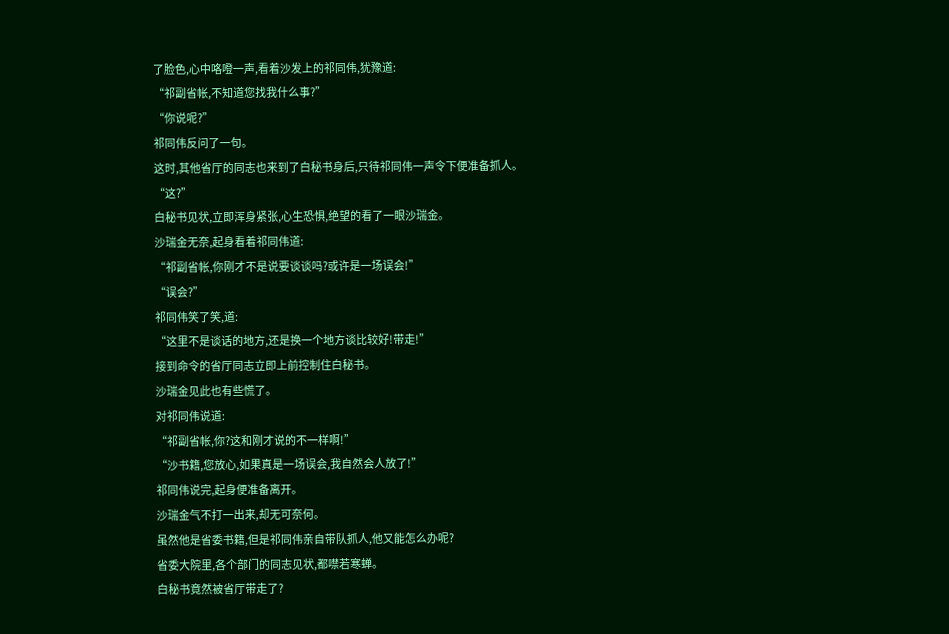了脸色,心中咯噔一声,看着沙发上的祁同伟,犹豫道:
“祁副省帐,不知道您找我什么事?”
“你说呢?”
祁同伟反问了一句。
这时,其他省厅的同志也来到了白秘书身后,只待祁同伟一声令下便准备抓人。
“这?”
白秘书见状,立即浑身紧张,心生恐惧,绝望的看了一眼沙瑞金。
沙瑞金无奈,起身看着祁同伟道:
“祁副省帐,你刚才不是说要谈谈吗?或许是一场误会!”
“误会?”
祁同伟笑了笑,道:
“这里不是谈话的地方,还是换一个地方谈比较好!带走!”
接到命令的省厅同志立即上前控制住白秘书。
沙瑞金见此也有些慌了。
对祁同伟说道:
“祁副省帐,你?这和刚才说的不一样啊!”
“沙书籍,您放心,如果真是一场误会,我自然会人放了!”
祁同伟说完,起身便准备离开。
沙瑞金气不打一出来,却无可奈何。
虽然他是省委书籍,但是祁同伟亲自带队抓人,他又能怎么办呢?
省委大院里,各个部门的同志见状,都噤若寒蝉。
白秘书竟然被省厅带走了?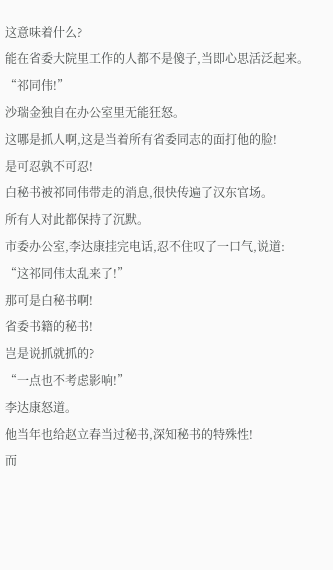这意味着什么?
能在省委大院里工作的人都不是傻子,当即心思活泛起来。
“祁同伟!”
沙瑞金独自在办公室里无能狂怒。
这哪是抓人啊,这是当着所有省委同志的面打他的脸!
是可忍孰不可忍!
白秘书被祁同伟带走的消息,很快传遍了汉东官场。
所有人对此都保持了沉默。
市委办公室,李达康挂完电话,忍不住叹了一口气,说道:
“这祁同伟太乱来了!”
那可是白秘书啊!
省委书籍的秘书!
岂是说抓就抓的?
“一点也不考虑影响!”
李达康怒道。
他当年也给赵立春当过秘书,深知秘书的特殊性!
而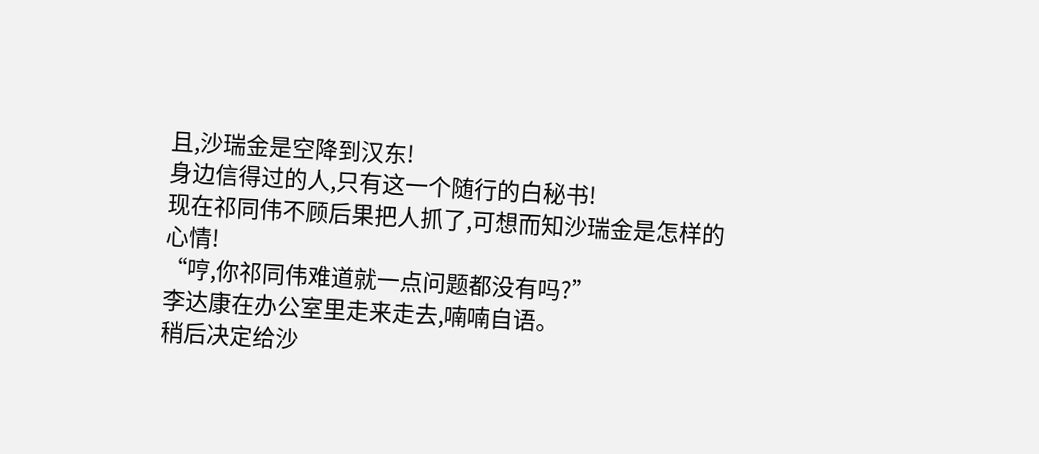且,沙瑞金是空降到汉东!
身边信得过的人,只有这一个随行的白秘书!
现在祁同伟不顾后果把人抓了,可想而知沙瑞金是怎样的心情!
“哼,你祁同伟难道就一点问题都没有吗?”
李达康在办公室里走来走去,喃喃自语。
稍后决定给沙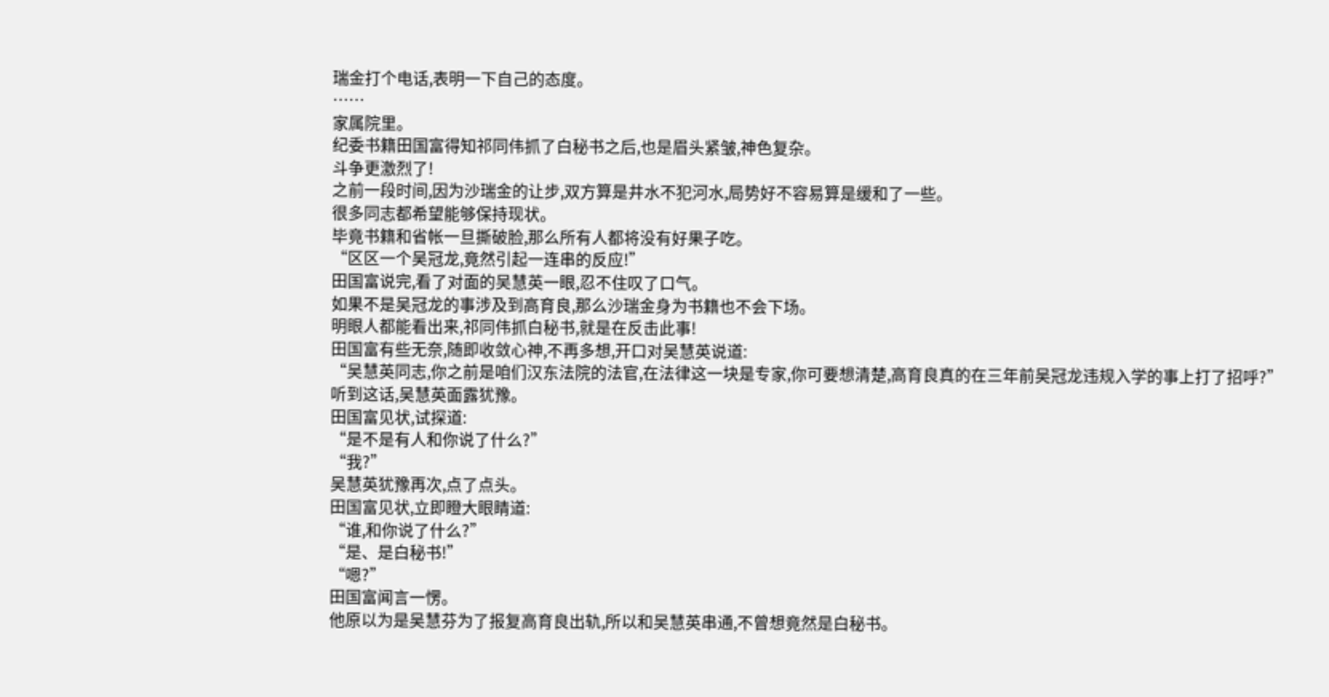瑞金打个电话,表明一下自己的态度。
……
家属院里。
纪委书籍田国富得知祁同伟抓了白秘书之后,也是眉头紧皱,神色复杂。
斗争更激烈了!
之前一段时间,因为沙瑞金的让步,双方算是井水不犯河水,局势好不容易算是缓和了一些。
很多同志都希望能够保持现状。
毕竟书籍和省帐一旦撕破脸,那么所有人都将没有好果子吃。
“区区一个吴冠龙,竟然引起一连串的反应!”
田国富说完,看了对面的吴慧英一眼,忍不住叹了口气。
如果不是吴冠龙的事涉及到高育良,那么沙瑞金身为书籍也不会下场。
明眼人都能看出来,祁同伟抓白秘书,就是在反击此事!
田国富有些无奈,随即收敛心神,不再多想,开口对吴慧英说道:
“吴慧英同志,你之前是咱们汉东法院的法官,在法律这一块是专家,你可要想清楚,高育良真的在三年前吴冠龙违规入学的事上打了招呼?”
听到这话,吴慧英面露犹豫。
田国富见状,试探道:
“是不是有人和你说了什么?”
“我?”
吴慧英犹豫再次,点了点头。
田国富见状,立即瞪大眼睛道:
“谁,和你说了什么?”
“是、是白秘书!”
“嗯?”
田国富闻言一愣。
他原以为是吴慧芬为了报复高育良出轨,所以和吴慧英串通,不曾想竟然是白秘书。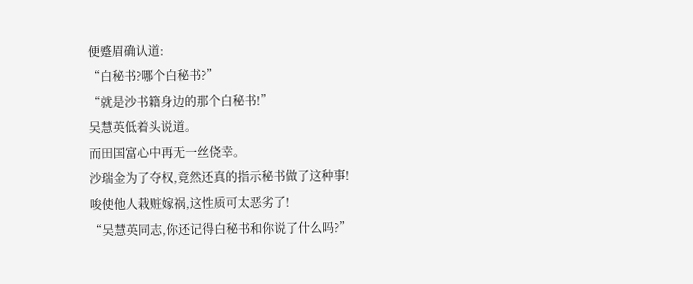便蹙眉确认道:
“白秘书?哪个白秘书?”
“就是沙书籍身边的那个白秘书!”
吴慧英低着头说道。
而田国富心中再无一丝侥幸。
沙瑞金为了夺权,竟然还真的指示秘书做了这种事!
唆使他人栽赃嫁祸,这性质可太恶劣了!
“吴慧英同志,你还记得白秘书和你说了什么吗?”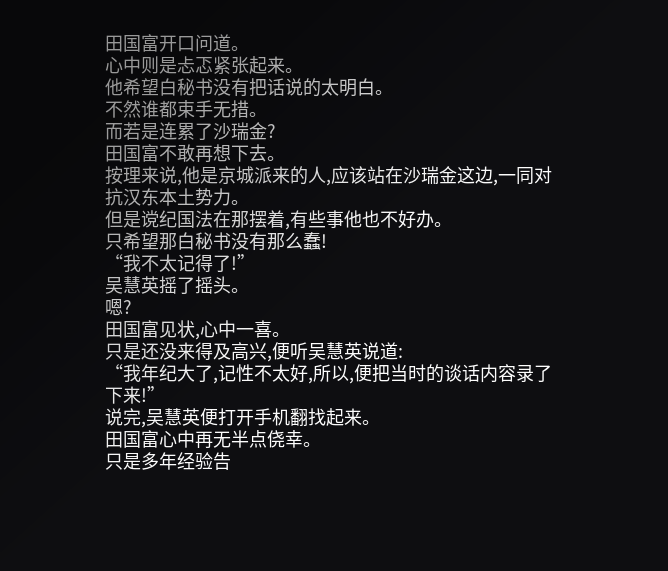田国富开口问道。
心中则是忐忑紧张起来。
他希望白秘书没有把话说的太明白。
不然谁都束手无措。
而若是连累了沙瑞金?
田国富不敢再想下去。
按理来说,他是京城派来的人,应该站在沙瑞金这边,一同对抗汉东本土势力。
但是谠纪国法在那摆着,有些事他也不好办。
只希望那白秘书没有那么蠢!
“我不太记得了!”
吴慧英摇了摇头。
嗯?
田国富见状,心中一喜。
只是还没来得及高兴,便听吴慧英说道:
“我年纪大了,记性不太好,所以,便把当时的谈话内容录了下来!”
说完,吴慧英便打开手机翻找起来。
田国富心中再无半点侥幸。
只是多年经验告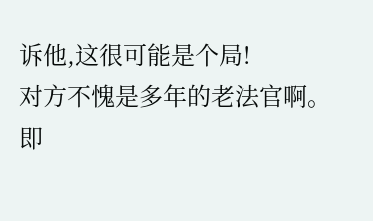诉他,这很可能是个局!
对方不愧是多年的老法官啊。
即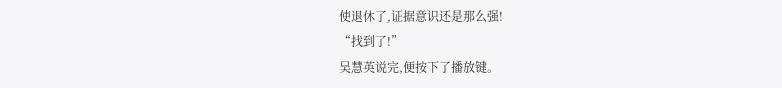使退休了,证据意识还是那么强!
“找到了!”
吴慧英说完,便按下了播放键。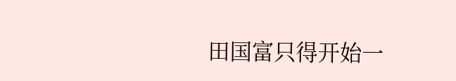田国富只得开始一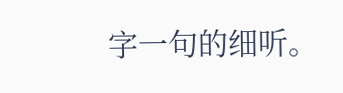字一句的细听。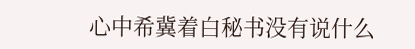心中希冀着白秘书没有说什么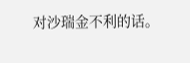对沙瑞金不利的话。